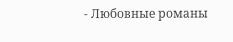- Любовные романы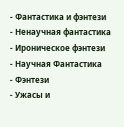- Фантастика и фэнтези
- Ненаучная фантастика
- Ироническое фэнтези
- Научная Фантастика
- Фэнтези
- Ужасы и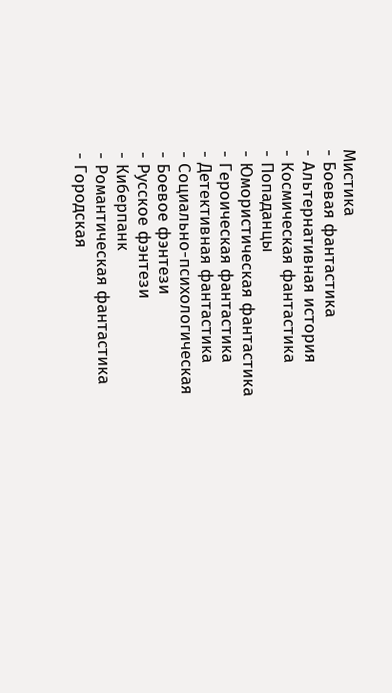Мистика
- Боевая фантастика
- Альтернативная история
- Космическая фантастика
- Попаданцы
- Юмористическая фантастика
- Героическая фантастика
- Детективная фантастика
- Социально-психологическая
- Боевое фэнтези
- Русское фэнтези
- Киберпанк
- Романтическая фантастика
- Городская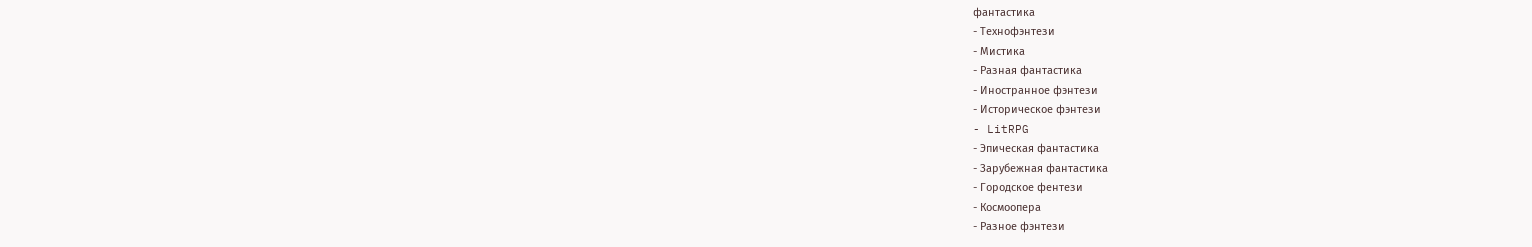фантастика
- Технофэнтези
- Мистика
- Разная фантастика
- Иностранное фэнтези
- Историческое фэнтези
- LitRPG
- Эпическая фантастика
- Зарубежная фантастика
- Городское фентези
- Космоопера
- Разное фэнтези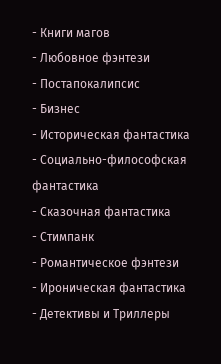- Книги магов
- Любовное фэнтези
- Постапокалипсис
- Бизнес
- Историческая фантастика
- Социально-философская фантастика
- Сказочная фантастика
- Стимпанк
- Романтическое фэнтези
- Ироническая фантастика
- Детективы и Триллеры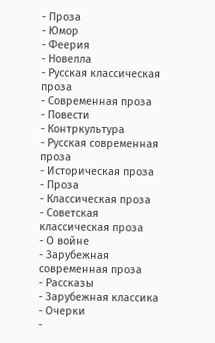- Проза
- Юмор
- Феерия
- Новелла
- Русская классическая проза
- Современная проза
- Повести
- Контркультура
- Русская современная проза
- Историческая проза
- Проза
- Классическая проза
- Советская классическая проза
- О войне
- Зарубежная современная проза
- Рассказы
- Зарубежная классика
- Очерки
-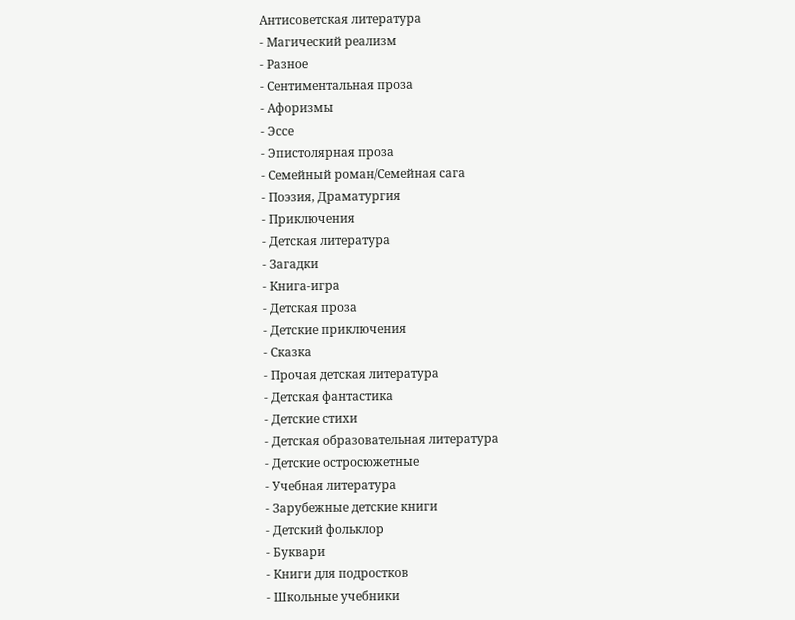Антисоветская литература
- Магический реализм
- Разное
- Сентиментальная проза
- Афоризмы
- Эссе
- Эпистолярная проза
- Семейный роман/Семейная сага
- Поэзия, Драматургия
- Приключения
- Детская литература
- Загадки
- Книга-игра
- Детская проза
- Детские приключения
- Сказка
- Прочая детская литература
- Детская фантастика
- Детские стихи
- Детская образовательная литература
- Детские остросюжетные
- Учебная литература
- Зарубежные детские книги
- Детский фольклор
- Буквари
- Книги для подростков
- Школьные учебники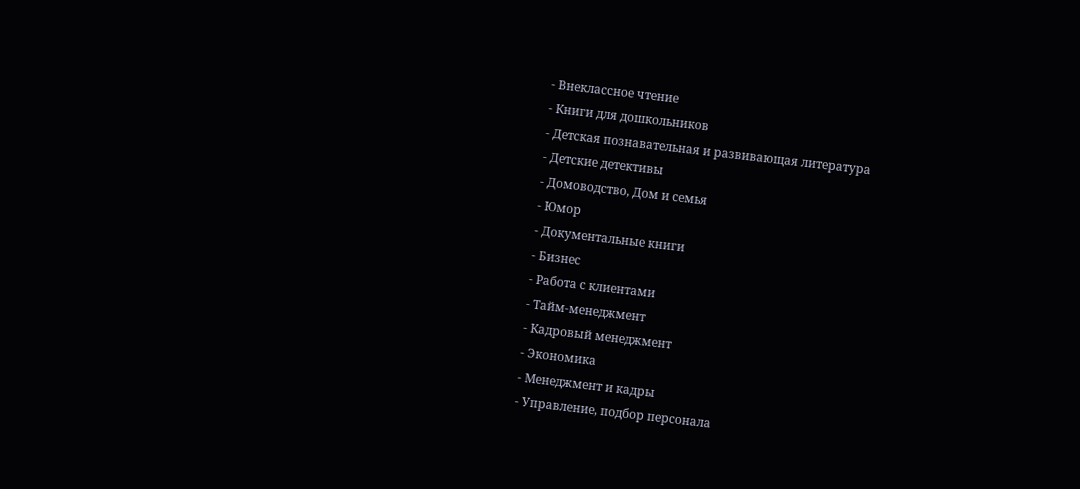- Внеклассное чтение
- Книги для дошкольников
- Детская познавательная и развивающая литература
- Детские детективы
- Домоводство, Дом и семья
- Юмор
- Документальные книги
- Бизнес
- Работа с клиентами
- Тайм-менеджмент
- Кадровый менеджмент
- Экономика
- Менеджмент и кадры
- Управление, подбор персонала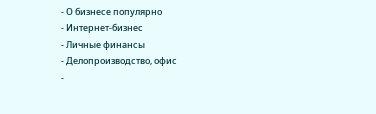- О бизнесе популярно
- Интернет-бизнес
- Личные финансы
- Делопроизводство, офис
-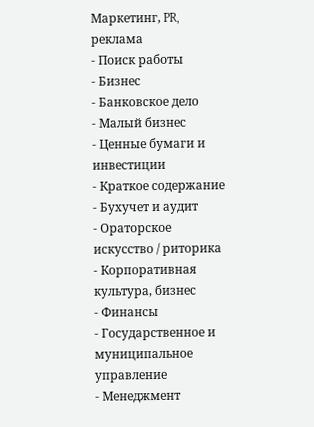Маркетинг, PR, реклама
- Поиск работы
- Бизнес
- Банковское дело
- Малый бизнес
- Ценные бумаги и инвестиции
- Краткое содержание
- Бухучет и аудит
- Ораторское искусство / риторика
- Корпоративная культура, бизнес
- Финансы
- Государственное и муниципальное управление
- Менеджмент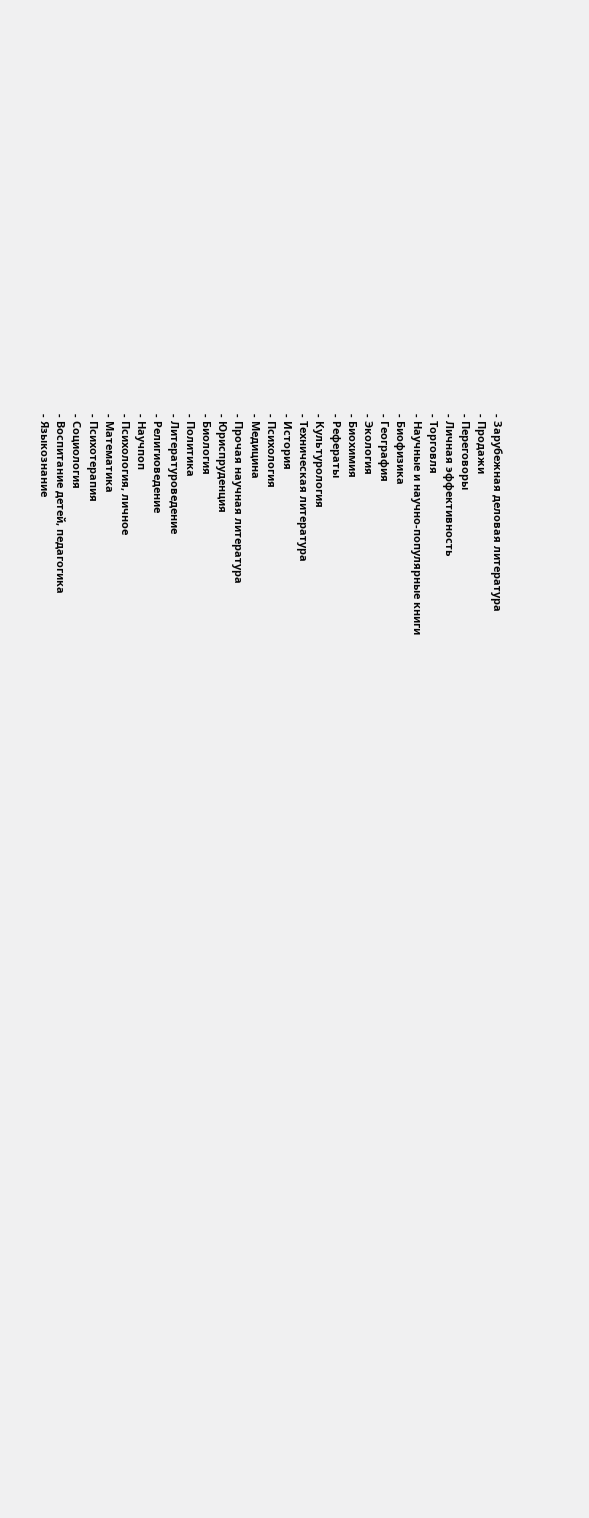- Зарубежная деловая литература
- Продажи
- Переговоры
- Личная эффективность
- Торговля
- Научные и научно-популярные книги
- Биофизика
- География
- Экология
- Биохимия
- Рефераты
- Культурология
- Техническая литература
- История
- Психология
- Медицина
- Прочая научная литература
- Юриспруденция
- Биология
- Политика
- Литературоведение
- Религиоведение
- Научпоп
- Психология, личное
- Математика
- Психотерапия
- Социология
- Воспитание детей, педагогика
- Языкознание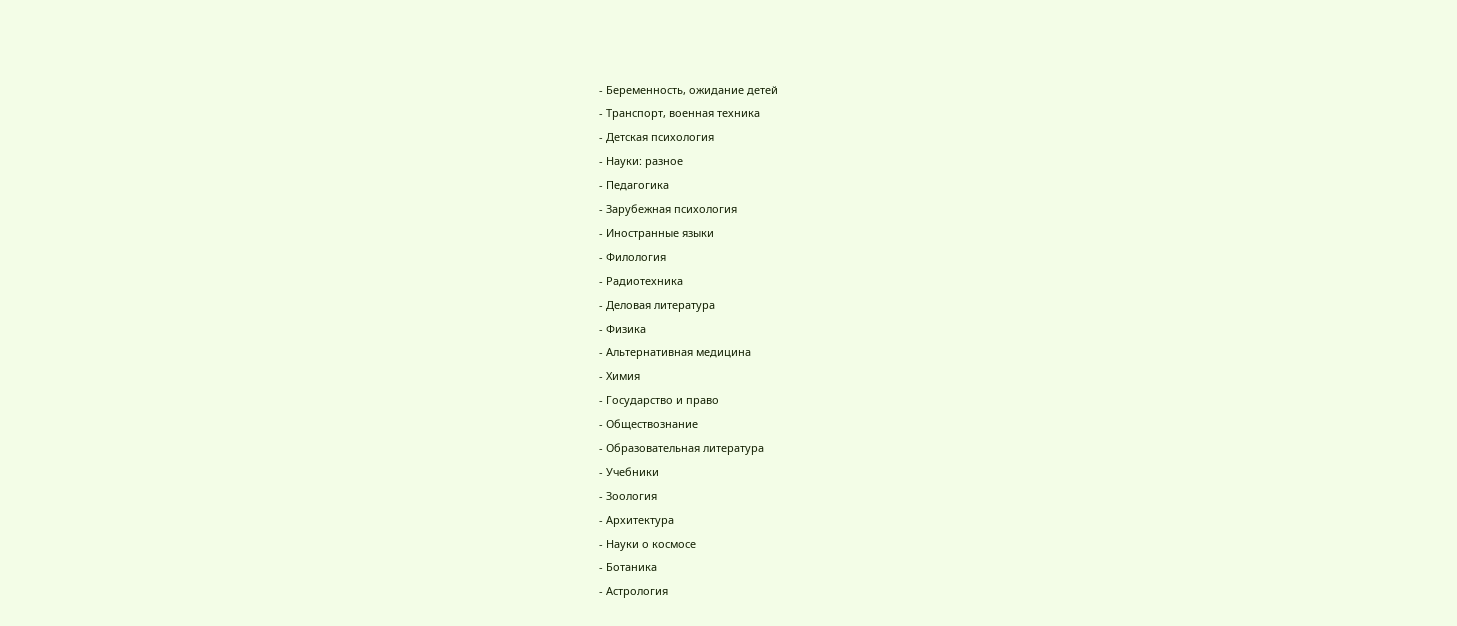- Беременность, ожидание детей
- Транспорт, военная техника
- Детская психология
- Науки: разное
- Педагогика
- Зарубежная психология
- Иностранные языки
- Филология
- Радиотехника
- Деловая литература
- Физика
- Альтернативная медицина
- Химия
- Государство и право
- Обществознание
- Образовательная литература
- Учебники
- Зоология
- Архитектура
- Науки о космосе
- Ботаника
- Астрология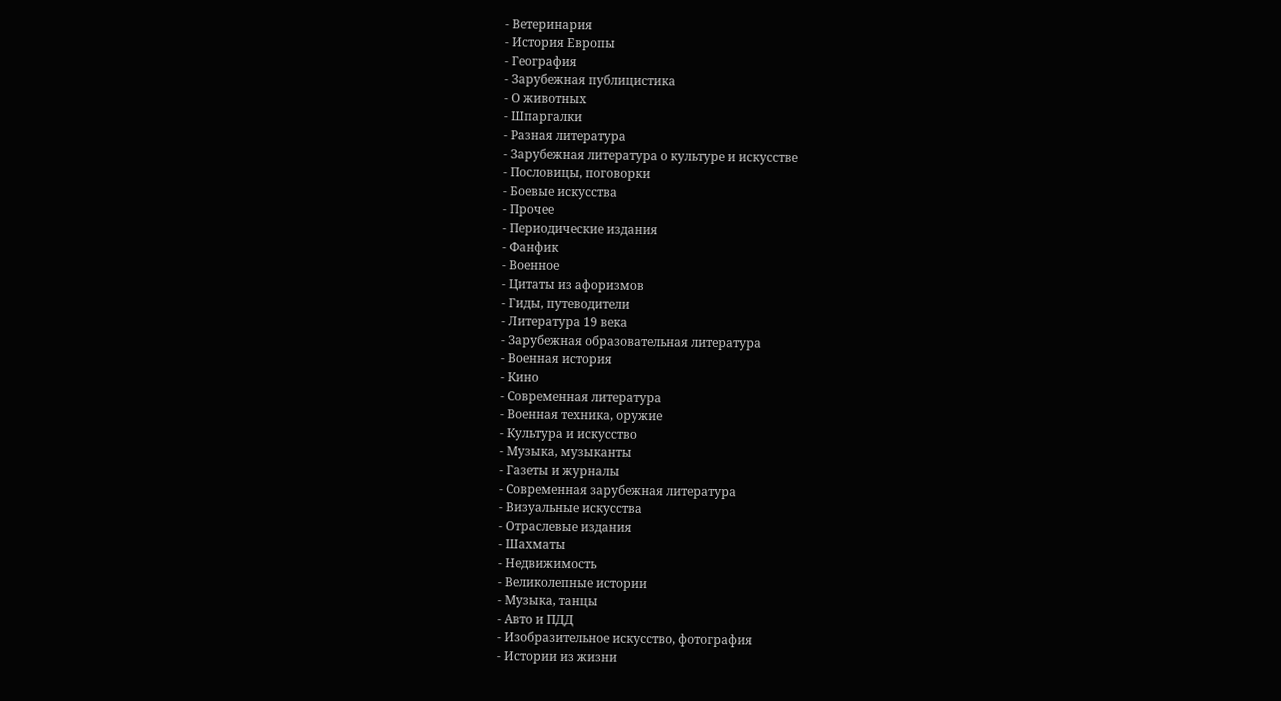- Ветеринария
- История Европы
- География
- Зарубежная публицистика
- О животных
- Шпаргалки
- Разная литература
- Зарубежная литература о культуре и искусстве
- Пословицы, поговорки
- Боевые искусства
- Прочее
- Периодические издания
- Фанфик
- Военное
- Цитаты из афоризмов
- Гиды, путеводители
- Литература 19 века
- Зарубежная образовательная литература
- Военная история
- Кино
- Современная литература
- Военная техника, оружие
- Культура и искусство
- Музыка, музыканты
- Газеты и журналы
- Современная зарубежная литература
- Визуальные искусства
- Отраслевые издания
- Шахматы
- Недвижимость
- Великолепные истории
- Музыка, танцы
- Авто и ПДД
- Изобразительное искусство, фотография
- Истории из жизни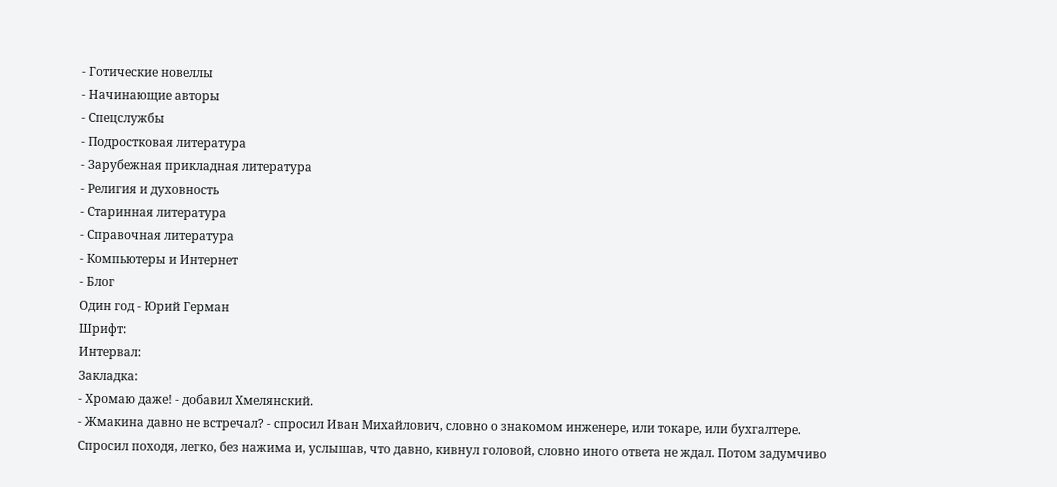- Готические новеллы
- Начинающие авторы
- Спецслужбы
- Подростковая литература
- Зарубежная прикладная литература
- Религия и духовность
- Старинная литература
- Справочная литература
- Компьютеры и Интернет
- Блог
Один год - Юрий Герман
Шрифт:
Интервал:
Закладка:
- Хромаю даже! - добавил Хмелянский.
- Жмакина давно не встречал? - спросил Иван Михайлович, словно о знакомом инженере, или токаре, или бухгалтере. Спросил походя, легко, без нажима и, услышав, что давно, кивнул головой, словно иного ответа не ждал. Потом задумчиво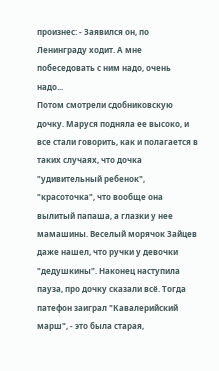произнес: - Заявился он, по Ленинграду ходит. А мне побеседовать с ним надо, очень надо...
Потом смотрели сдобниковскую дочку. Маруся подняла ее высоко, и все стали говорить, как и полагается в таких случаях, что дочка "удивительный ребенок", "красоточка", что вообще она вылитый папаша, а глазки у нее мамашины. Веселый морячок Зайцев даже нашел, что ручки у девочки "дедушкины". Наконец наступила пауза, про дочку сказали всё. Тогда патефон заиграл "Кавалерийский марш", - это была старая,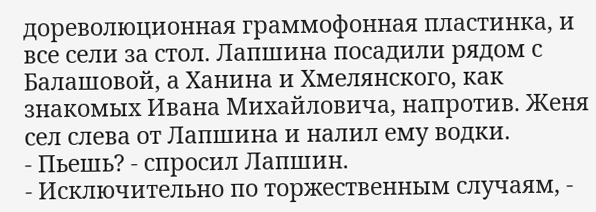дореволюционная граммофонная пластинка, и все сели за стол. Лапшина посадили рядом с Балашовой, а Ханина и Хмелянского, как знакомых Ивана Михайловича, напротив. Женя сел слева от Лапшина и налил ему водки.
- Пьешь? - спросил Лапшин.
- Исключительно по торжественным случаям, -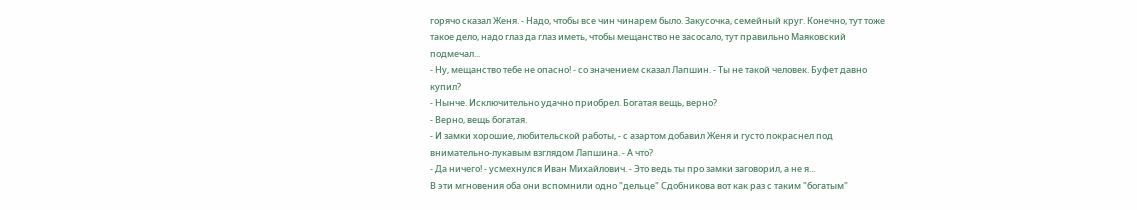горячо сказал Женя. - Надо, чтобы все чин чинарем было. Закусочка, семейный круг. Конечно, тут тоже такое дело, надо глаз да глаз иметь, чтобы мещанство не засосало, тут правильно Маяковский подмечал...
- Ну, мещанство тебе не опасно! - со значением сказал Лапшин. - Ты не такой человек. Буфет давно купил?
- Нынче. Исключительно удачно приобрел. Богатая вещь, верно?
- Верно, вещь богатая.
- И замки хорошие, любительской работы, - с азартом добавил Женя и густо покраснел под внимательно-лукавым взглядом Лапшина. - А что?
- Да ничего! - усмехнулся Иван Михайлович. - Это ведь ты про замки заговорил, а не я...
В эти мгновения оба они вспомнили одно "дельце" Сдобникова вот как раз с таким "богатым"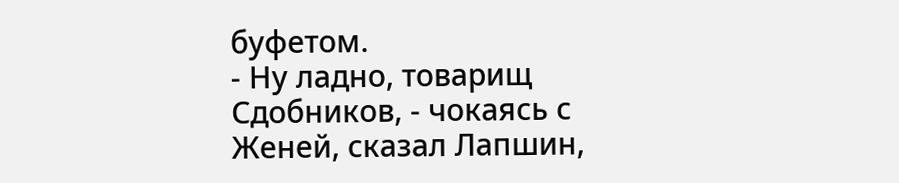буфетом.
- Ну ладно, товарищ Сдобников, - чокаясь с Женей, сказал Лапшин,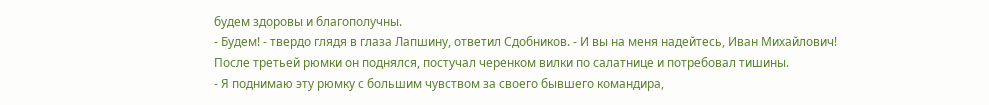будем здоровы и благополучны.
- Будем! - твердо глядя в глаза Лапшину, ответил Сдобников. - И вы на меня надейтесь, Иван Михайлович!
После третьей рюмки он поднялся, постучал черенком вилки по салатнице и потребовал тишины.
- Я поднимаю эту рюмку с большим чувством за своего бывшего командира,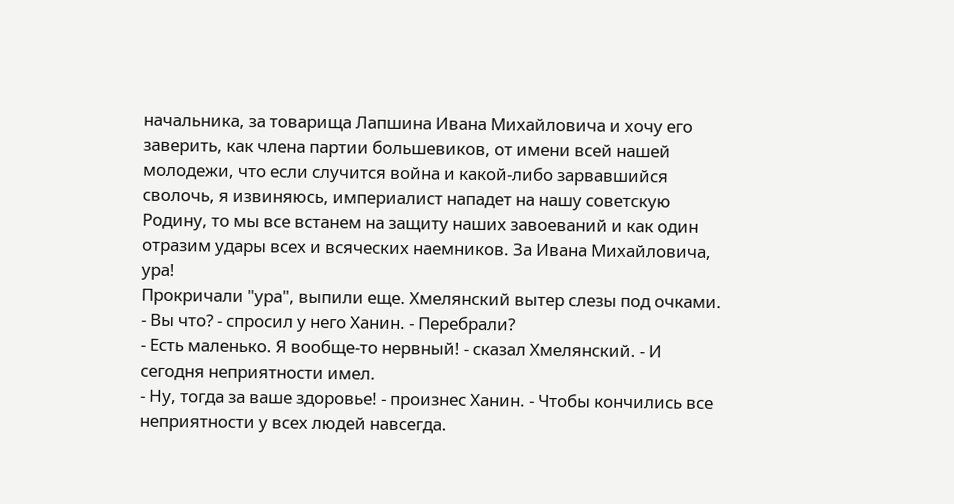начальника, за товарища Лапшина Ивана Михайловича и хочу его заверить, как члена партии большевиков, от имени всей нашей молодежи, что если случится война и какой-либо зарвавшийся сволочь, я извиняюсь, империалист нападет на нашу советскую Родину, то мы все встанем на защиту наших завоеваний и как один отразим удары всех и всяческих наемников. За Ивана Михайловича, ура!
Прокричали "ура", выпили еще. Хмелянский вытер слезы под очками.
- Вы что? - спросил у него Ханин. - Перебрали?
- Есть маленько. Я вообще-то нервный! - сказал Хмелянский. - И сегодня неприятности имел.
- Ну, тогда за ваше здоровье! - произнес Ханин. - Чтобы кончились все неприятности у всех людей навсегда.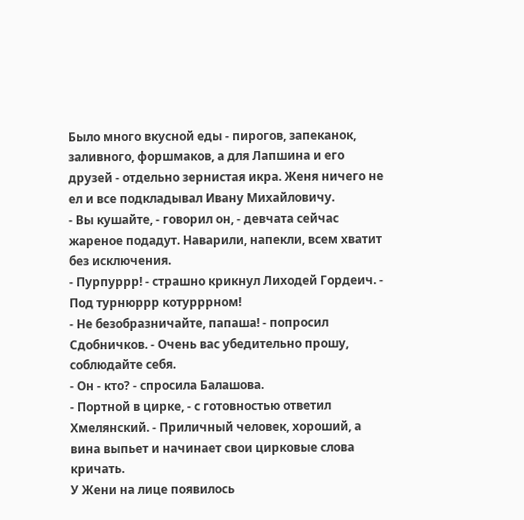Было много вкусной еды - пирогов, запеканок, заливного, форшмаков, а для Лапшина и его друзей - отдельно зернистая икра. Женя ничего не ел и все подкладывал Ивану Михайловичу.
- Вы кушайте, - говорил он, - девчата сейчас жареное подадут. Наварили, напекли, всем хватит без исключения.
- Пурпуррр! - страшно крикнул Лиходей Гордеич. - Под турнюррр котурррном!
- Не безобразничайте, папаша! - попросил Сдобничков. - Очень вас убедительно прошу, соблюдайте себя.
- Он - кто? - спросила Балашова.
- Портной в цирке, - с готовностью ответил Хмелянский. - Приличный человек, хороший, а вина выпьет и начинает свои цирковые слова кричать.
У Жени на лице появилось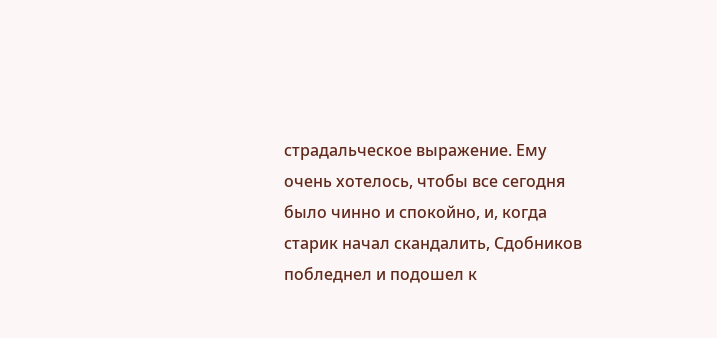страдальческое выражение. Ему очень хотелось, чтобы все сегодня было чинно и спокойно, и, когда старик начал скандалить, Сдобников побледнел и подошел к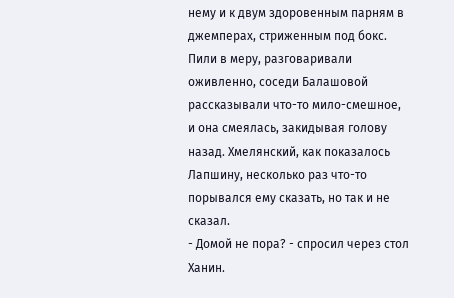нему и к двум здоровенным парням в джемперах, стриженным под бокс.
Пили в меру, разговаривали оживленно, соседи Балашовой рассказывали что-то мило-смешное, и она смеялась, закидывая голову назад. Хмелянский, как показалось Лапшину, несколько раз что-то порывался ему сказать, но так и не сказал.
- Домой не пора? - спросил через стол Ханин.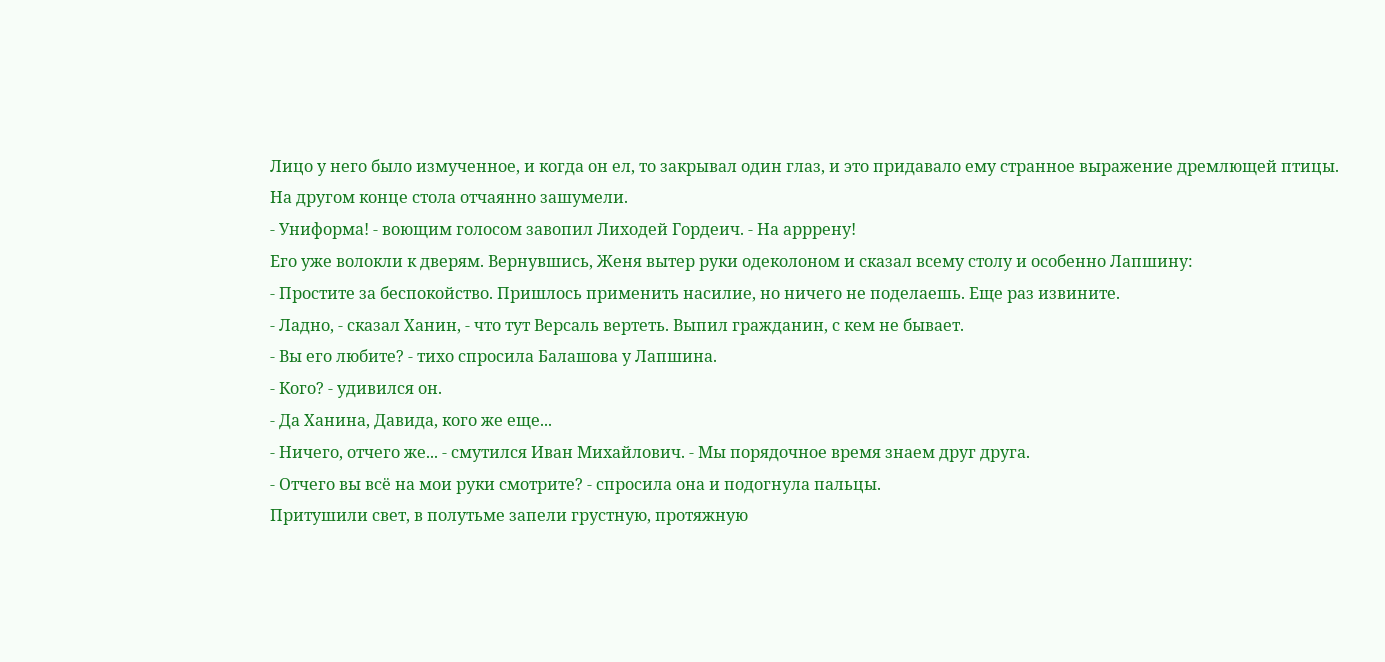Лицо у него было измученное, и когда он ел, то закрывал один глаз, и это придавало ему странное выражение дремлющей птицы.
На другом конце стола отчаянно зашумели.
- Униформа! - воющим голосом завопил Лиходей Гордеич. - На арррену!
Его уже волокли к дверям. Вернувшись, Женя вытер руки одеколоном и сказал всему столу и особенно Лапшину:
- Простите за беспокойство. Пришлось применить насилие, но ничего не поделаешь. Еще раз извините.
- Ладно, - сказал Ханин, - что тут Версаль вертеть. Выпил гражданин, с кем не бывает.
- Вы его любите? - тихо спросила Балашова у Лапшина.
- Кого? - удивился он.
- Да Ханина, Давида, кого же еще...
- Ничего, отчего же... - смутился Иван Михайлович. - Мы порядочное время знаем друг друга.
- Отчего вы всё на мои руки смотрите? - спросила она и подогнула пальцы.
Притушили свет, в полутьме запели грустную, протяжную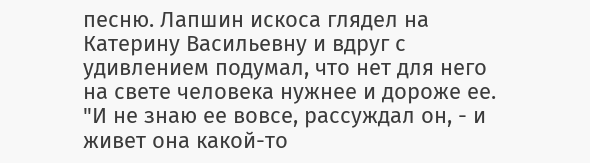песню. Лапшин искоса глядел на Катерину Васильевну и вдруг с удивлением подумал, что нет для него на свете человека нужнее и дороже ее. "И не знаю ее вовсе, рассуждал он, - и живет она какой-то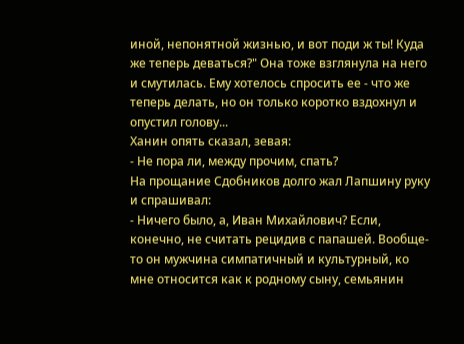иной, непонятной жизнью, и вот поди ж ты! Куда же теперь деваться?" Она тоже взглянула на него и смутилась. Ему хотелось спросить ее - что же теперь делать, но он только коротко вздохнул и опустил голову...
Ханин опять сказал, зевая:
- Не пора ли, между прочим, спать?
На прощание Сдобников долго жал Лапшину руку и спрашивал:
- Ничего было, а, Иван Михайлович? Если, конечно, не считать рецидив с папашей. Вообще-то он мужчина симпатичный и культурный, ко мне относится как к родному сыну, семьянин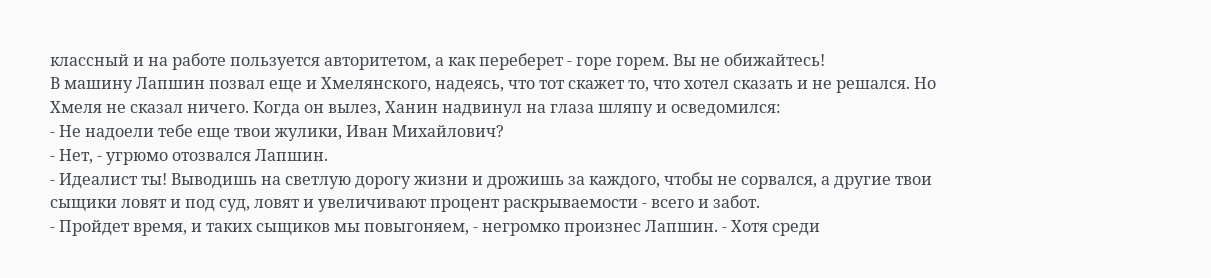классный и на работе пользуется авторитетом, а как переберет - горе горем. Вы не обижайтесь!
В машину Лапшин позвал еще и Хмелянского, надеясь, что тот скажет то, что хотел сказать и не решался. Но Хмеля не сказал ничего. Когда он вылез, Ханин надвинул на глаза шляпу и осведомился:
- Не надоели тебе еще твои жулики, Иван Михайлович?
- Нет, - угрюмо отозвался Лапшин.
- Идеалист ты! Выводишь на светлую дорогу жизни и дрожишь за каждого, чтобы не сорвался, а другие твои сыщики ловят и под суд, ловят и увеличивают процент раскрываемости - всего и забот.
- Пройдет время, и таких сыщиков мы повыгоняем, - негромко произнес Лапшин. - Хотя среди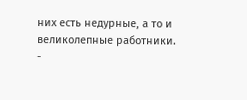них есть недурные, а то и великолепные работники.
-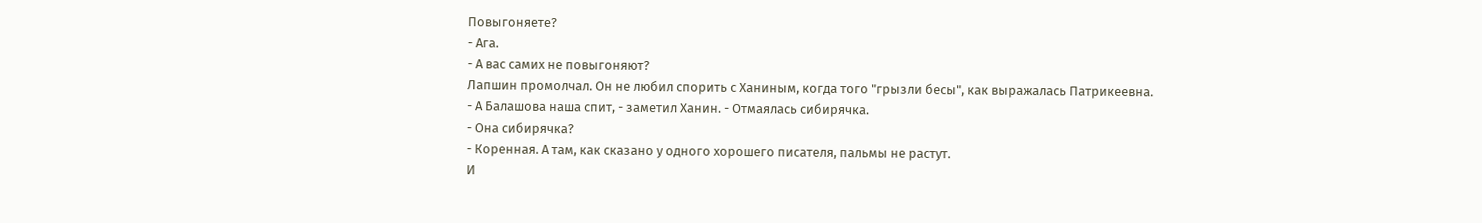Повыгоняете?
- Ага.
- А вас самих не повыгоняют?
Лапшин промолчал. Он не любил спорить с Ханиным, когда того "грызли бесы", как выражалась Патрикеевна.
- А Балашова наша спит, - заметил Ханин. - Отмаялась сибирячка.
- Она сибирячка?
- Коренная. А там, как сказано у одного хорошего писателя, пальмы не растут.
И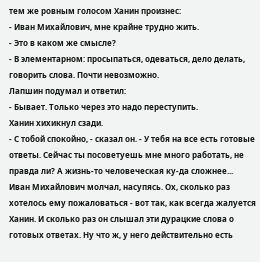тем же ровным голосом Ханин произнес:
- Иван Михайлович, мне крайне трудно жить.
- Это в каком же смысле?
- В элементарном: просыпаться, одеваться, дело делать, говорить слова. Почти невозможно.
Лапшин подумал и ответил:
- Бывает. Только через это надо переступить.
Ханин хихикнул сзади.
- С тобой спокойно, - сказал он. - У тебя на все есть готовые ответы. Сейчас ты посоветуешь мне много работать, не правда ли? А жизнь-то человеческая ку-да сложнее...
Иван Михайлович молчал, насупясь. Ох, сколько раз хотелось ему пожаловаться - вот так, как всегда жалуется Ханин. И сколько раз он слышал эти дурацкие слова о готовых ответах. Ну что ж, у него действительно есть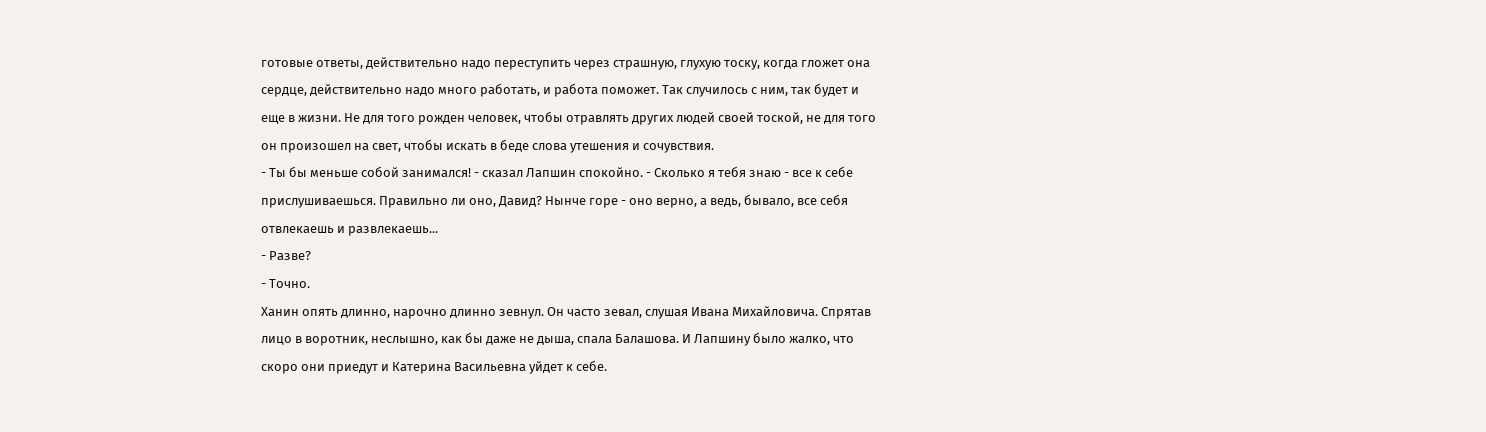готовые ответы, действительно надо переступить через страшную, глухую тоску, когда гложет она сердце, действительно надо много работать, и работа поможет. Так случилось с ним, так будет и еще в жизни. Не для того рожден человек, чтобы отравлять других людей своей тоской, не для того он произошел на свет, чтобы искать в беде слова утешения и сочувствия.
- Ты бы меньше собой занимался! - сказал Лапшин спокойно. - Сколько я тебя знаю - все к себе прислушиваешься. Правильно ли оно, Давид? Нынче горе - оно верно, а ведь, бывало, все себя отвлекаешь и развлекаешь...
- Разве?
- Точно.
Ханин опять длинно, нарочно длинно зевнул. Он часто зевал, слушая Ивана Михайловича. Спрятав лицо в воротник, неслышно, как бы даже не дыша, спала Балашова. И Лапшину было жалко, что скоро они приедут и Катерина Васильевна уйдет к себе.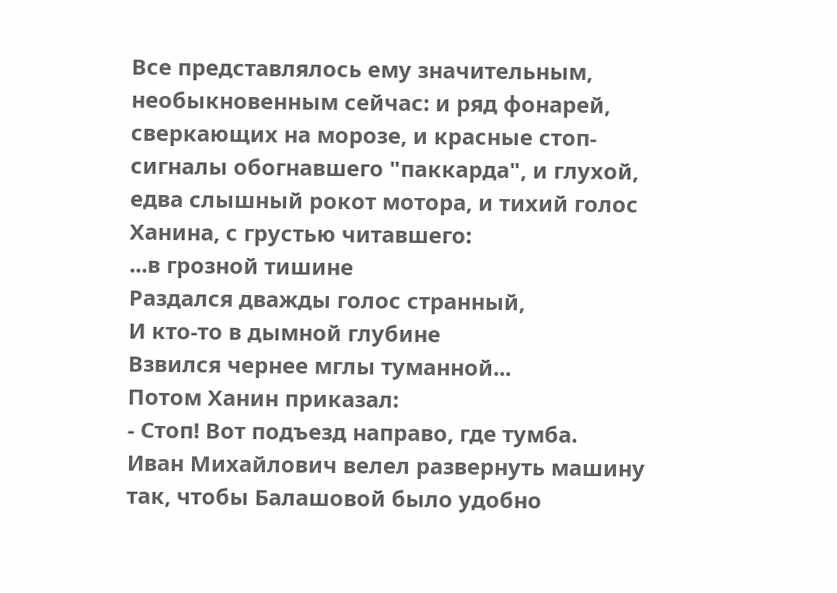Все представлялось ему значительным, необыкновенным сейчас: и ряд фонарей, сверкающих на морозе, и красные стоп-сигналы обогнавшего "паккарда", и глухой, едва слышный рокот мотора, и тихий голос Ханина, с грустью читавшего:
...в грозной тишине
Раздался дважды голос странный,
И кто-то в дымной глубине
Взвился чернее мглы туманной...
Потом Ханин приказал:
- Стоп! Вот подъезд направо, где тумба.
Иван Михайлович велел развернуть машину так, чтобы Балашовой было удобно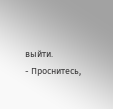выйти.
- Проснитесь,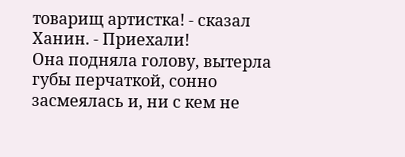товарищ артистка! - сказал Ханин. - Приехали!
Она подняла голову, вытерла губы перчаткой, сонно засмеялась и, ни с кем не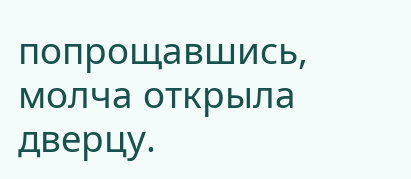попрощавшись, молча открыла дверцу.